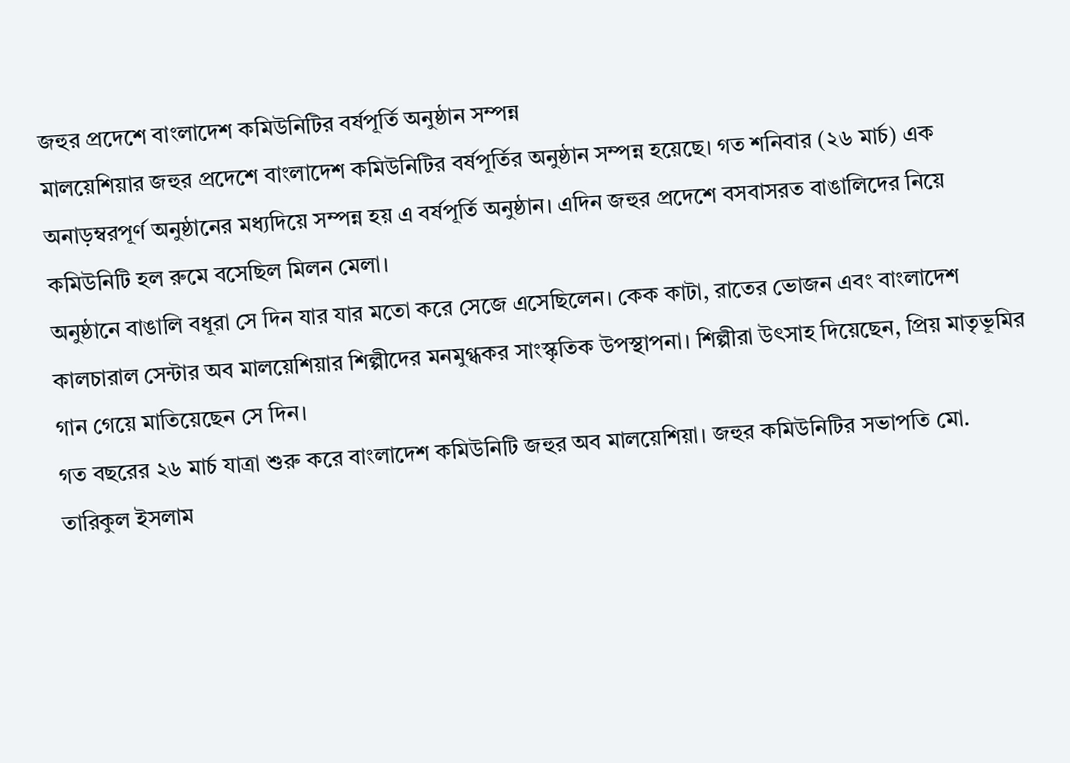জহুর প্রদেশে বাংলাদেশ কমিউনিটির বর্ষপূর্তি অনুষ্ঠান সম্পন্ন
মালয়েশিয়ার জহুর প্রদেশে বাংলাদেশ কমিউনিটির বর্ষপূর্তির অনুষ্ঠান সম্পন্ন হয়েছে। গত শনিবার (২৬ মার্চ) এক অনাড়ম্বরপূর্ণ অনুষ্ঠানের মধ্যদিয়ে সম্পন্ন হয় এ বর্ষপূর্তি অনুষ্ঠান। এদিন জহুর প্রদেশে বসবাসরত বাঙালিদের নিয়ে কমিউনিটি হল রুমে বসেছিল মিলন মেলা।
অনুষ্ঠানে বাঙালি বধূরা সে দিন যার যার মতো করে সেজে এসেছিলেন। কেক কাটা, রাতের ভোজন এবং বাংলাদেশ কালচারাল সেন্টার অব মালয়েশিয়ার শিল্পীদের মনমুগ্ধকর সাংস্কৃতিক উপস্থাপনা। শিল্পীরা উৎসাহ দিয়েছেন, প্রিয় মাতৃভূমির গান গেয়ে মাতিয়েছেন সে দিন।
গত বছরের ২৬ মার্চ যাত্রা শুরু করে বাংলাদেশ কমিউনিটি জহুর অব মালয়েশিয়া। জহুর কমিউনিটির সভাপতি মো. তারিকুল ইসলাম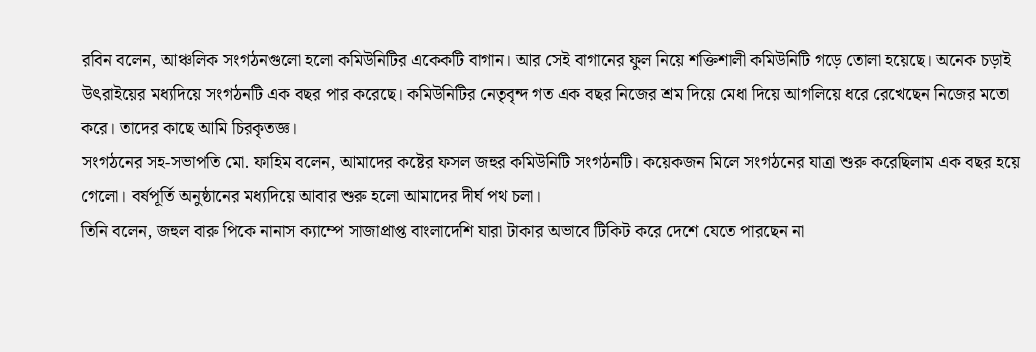রবিন বলেন, আঞ্চলিক সংগঠনগুলো হলো কমিউনিটির একেকটি বাগান। আর সেই বাগানের ফুল নিয়ে শক্তিশালী কমিউনিটি গড়ে তোলা হয়েছে। অনেক চড়াই উৎরাইয়ের মধ্যদিয়ে সংগঠনটি এক বছর পার করেছে। কমিউনিটির নেতৃবৃন্দ গত এক বছর নিজের শ্রম দিয়ে মেধা দিয়ে আগলিয়ে ধরে রেখেছেন নিজের মতো করে। তাদের কাছে আমি চিরকৃতজ্ঞ।
সংগঠনের সহ-সভাপতি মো. ফাহিম বলেন, আমাদের কষ্টের ফসল জহুর কমিউনিটি সংগঠনটি। কয়েকজন মিলে সংগঠনের যাত্রা শুরু করেছিলাম এক বছর হয়ে গেলো। বর্ষপূর্তি অনুষ্ঠানের মধ্যদিয়ে আবার শুরু হলো আমাদের দীর্ঘ পথ চলা।
তিনি বলেন, জহুল বারু পিকে নানাস ক্যাম্পে সাজাপ্রাপ্ত বাংলাদেশি যারা টাকার অভাবে টিকিট করে দেশে যেতে পারছেন না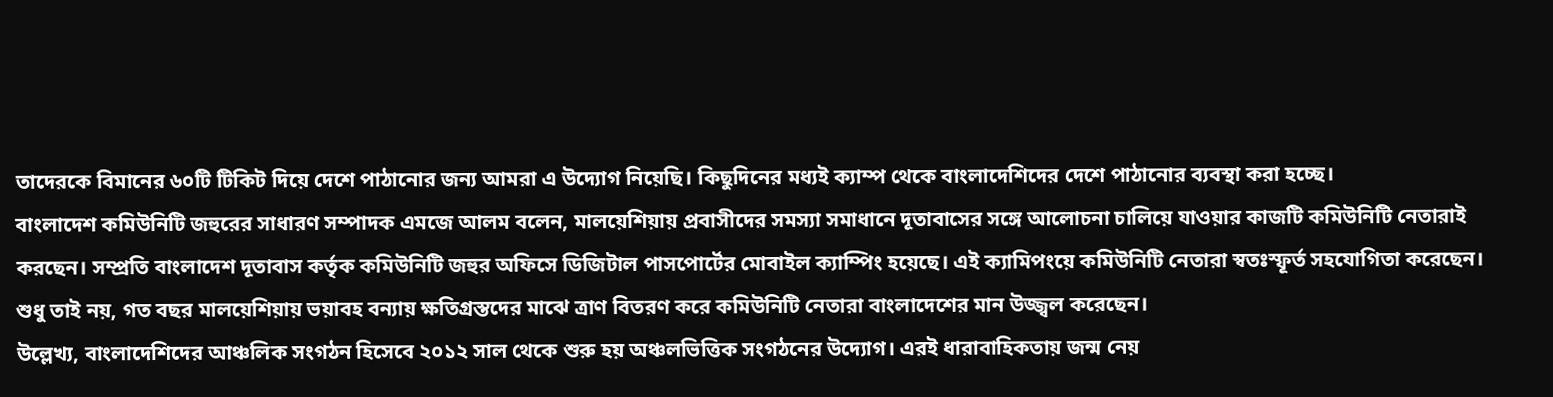তাদেরকে বিমানের ৬০টি টিকিট দিয়ে দেশে পাঠানোর জন্য আমরা এ উদ্যোগ নিয়েছি। কিছুদিনের মধ্যই ক্যাম্প থেকে বাংলাদেশিদের দেশে পাঠানোর ব্যবস্থা করা হচ্ছে।
বাংলাদেশ কমিউনিটি জহুরের সাধারণ সম্পাদক এমজে আলম বলেন, মালয়েশিয়ায় প্রবাসীদের সমস্যা সমাধানে দূতাবাসের সঙ্গে আলোচনা চালিয়ে যাওয়ার কাজটি কমিউনিটি নেতারাই করছেন। সম্প্রতি বাংলাদেশ দূতাবাস কর্তৃক কমিউনিটি জহুর অফিসে ডিজিটাল পাসপোর্টের মোবাইল ক্যাম্পিং হয়েছে। এই ক্যামিপংয়ে কমিউনিটি নেতারা স্বতঃস্ফূর্ত সহযোগিতা করেছেন। শুধু তাই নয়, গত বছর মালয়েশিয়ায় ভয়াবহ বন্যায় ক্ষতিগ্রস্তদের মাঝে ত্রাণ বিতরণ করে কমিউনিটি নেতারা বাংলাদেশের মান উজ্জ্বল করেছেন।
উল্লেখ্য, বাংলাদেশিদের আঞ্চলিক সংগঠন হিসেবে ২০১২ সাল থেকে শুরু হয় অঞ্চলভিত্তিক সংগঠনের উদ্যোগ। এরই ধারাবাহিকতায় জন্ম নেয়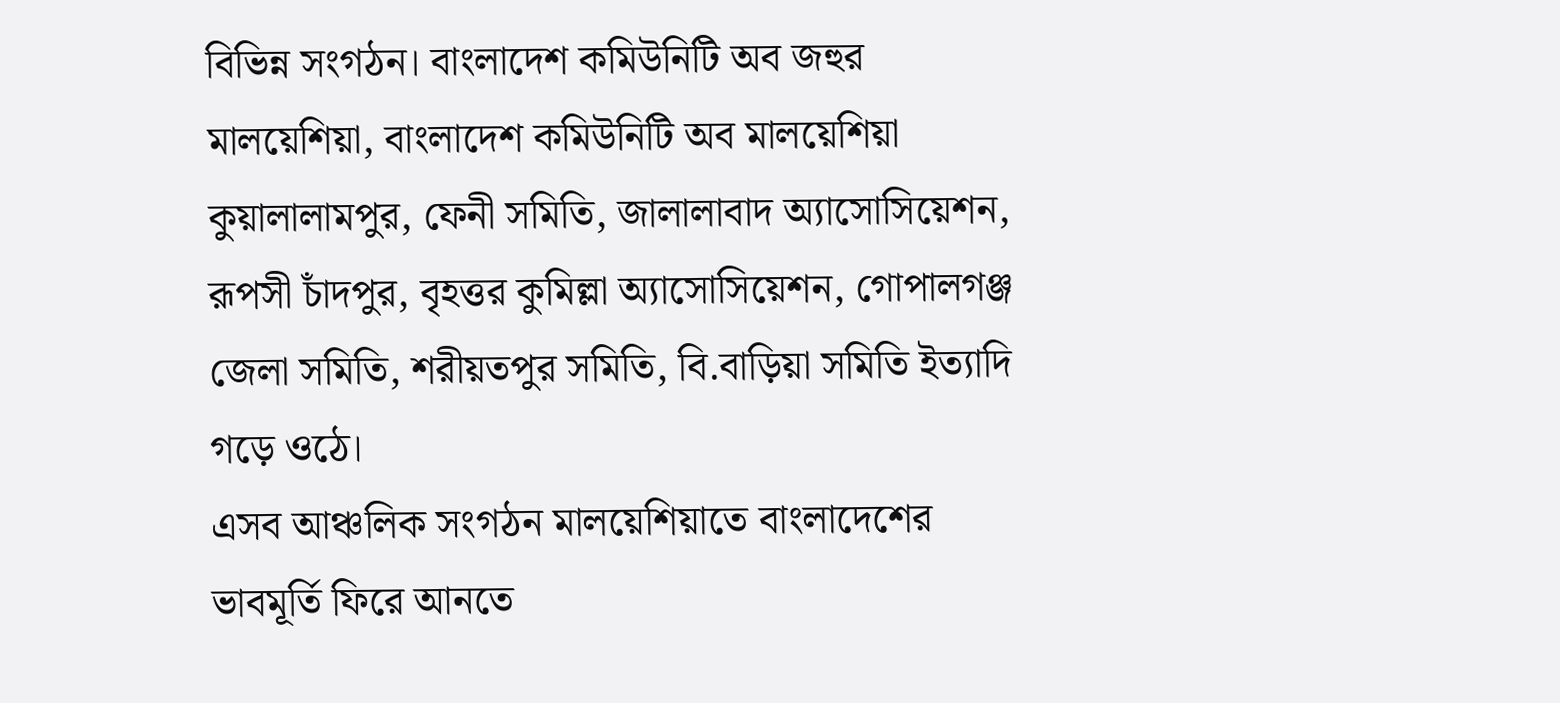বিভিন্ন সংগঠন। বাংলাদেশ কমিউনিটি অব জহুর মালয়েশিয়া, বাংলাদেশ কমিউনিটি অব মালয়েশিয়া কুয়ালালামপুর, ফেনী সমিতি, জালালাবাদ অ্যাসোসিয়েশন, রূপসী চাঁদপুর, বৃহত্তর কুমিল্লা অ্যাসোসিয়েশন, গোপালগঞ্জ জেলা সমিতি, শরীয়তপুর সমিতি, বি.বাড়িয়া সমিতি ইত্যাদি গড়ে ওঠে।
এসব আঞ্চলিক সংগঠন মালয়েশিয়াতে বাংলাদেশের ভাবমূর্তি ফিরে আনতে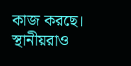কাজ করছে। স্থানীয়রাও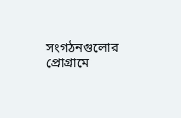সংগঠনগুলোর প্রোগ্রামে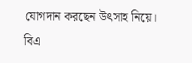যোগদান করছেন উৎসাহ নিয়ে।
বিএ